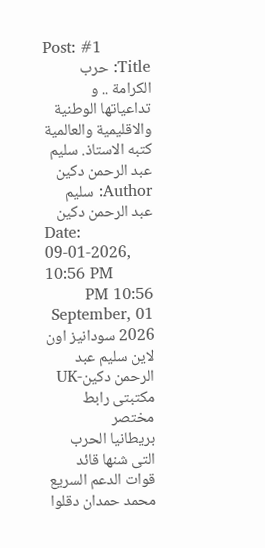Post: #1
Title: حرب الكرامة .. و تداعياتها الوطنية والاقليمية والعالمية كتبه الاستاذ. سليم عبد الرحمن دكين
Author: سليم عبد الرحمن دكين
Date: 09-01-2026, 10:56 PM
10:56 PM September, 01 2026 سودانيز اون لاين سليم عبد الرحمن دكين-UK مكتبتى رابط مختصر
بريطانيا الحرب التى شنها قائد قوات الدعم السريع محمد حمدان دقلوا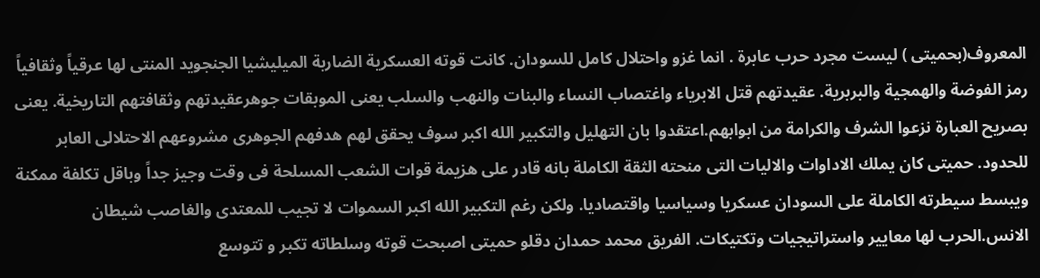المعروف(بحميتى ) ليست مجرد حرب عابرة . انما غزو واحتلال كامل للسودان. كانت قوته العسكرية الضاربة الميليشيا الجنجويد المنتى لها عرقياً وثقافياً رمز الفوضة والهمجية والبربرية. عقيدتهم قتل الابرياء واغتصاب النساء والبنات والنهب والسلب يعنى الموبقات جوهرعقيدتهم وثقافتهم التاريخية. يعنى بصريح العبارة نزعوا الشرف والكرامة من ابوابهم.اعتقدوا بان التهليل والتكبير الله اكبر سوف يحقق لهم هدفهم الجوهرى مشروعهم الاحتلالى العابر للحدود. حميتى كان يملك الاداوات والاليات التى منحته الثقة الكاملة بانه قادر على هزيمة قوات الشعب المسلحة فى وقت وجيز جداً وباقل تكلفة ممكنة ويبسط سيطرته الكاملة على السودان عسكريا وسياسيا واقتصاديا. ولكن رغم التكبير الله اكبر السموات لا تجيب للمعتدى والغاصب شيطان الانس.الحرب لها معايير واستراتيجيات وتكتيكات. الفريق محمد حمدان دقلو حميتى اصبحت قوته وسلطاته تكبر و تتوسع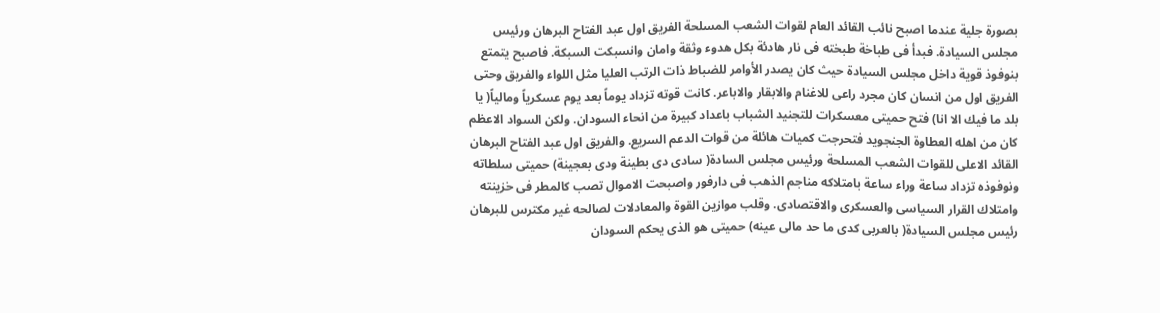بصورة جلية عندما اصبح نائب القائد العام لقوات الشعب المسلحة الفريق اول عبد الفتاح البرهان ورئيس مجلس السيادة. فبدأ فى طباخة طبخته فى نار هادئة بكل هدوء وثقة وامان وانسبكت السبكة. فاصبح يتمتع بنوفوذ قوية داخل مجلس السيادة حيث كان يصدر الأوامر للضباط ذات الرتب العليا مثل اللواء والفريق وحتى الفريق اول من انسان كان مجرد راعى للاغنام والابقار والاباعر. كانت قوته تزداد يوماً بعد يوم عسكرياً ومالياً( يا بلد ما فيك الا انا) فتح حميتى معسكرات للتجنيد الشباب باعداد كبيرة من انحاء السودان. ولكن السواد الاعظم كان من اهله العطاوة الجنجويد فتحرجت كميات هائلة من قوات الدعم السريع. والفريق اول عبد الفتاح البرهان القائد الاعلى للقوات الشعب المسلحة ورئيس مجلس السادة( سادى دى بطينة ودى بعجينة) حميتى سلطاته ونوفوذه تزداد ساعة وراء ساعة بامتلاكه مناجم الذهب فى دارفور واصبحت الاموال تصب كالمطر فى خزينته وامتلاك القرار السياسى والعسكرى والاقتصادى. وقلب موازين القوة والمعادلات لصالحه غير مكترس للبرهان رئيس مجلس السيادة( بالعربى كدى ما حد مالى عينه) حميتى هو الذى يحكم السودان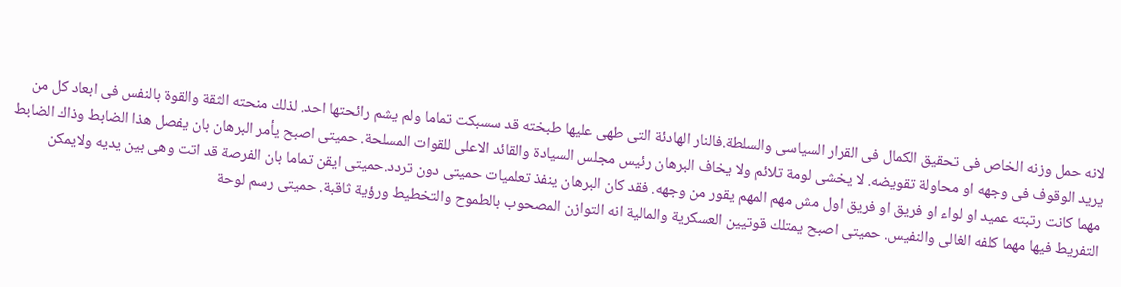لانه حمل وزنه الخاص فى تحقيق الكمال فى القرار السياسى والسلطة.فالنار الهادئة التى طهى عليها طبخته قد سسبكت تماما ولم يشم رائحتها احد. لذلك منحته الثقة والقوة بالنفس فى ابعاد كل من يريد الوقوف فى وجهه او محاولة تقويضه. لا يخشى لومة تلائم ولا يخاف البرهان رئيس مجلس السيادة والقائد الاعلى للقوات المسلحة. حميتى اصبح يأمر البرهان بان يفصل هذا الضابط وذاك الضابط مهما كانت رتبته عميد او لواء او فريق او فريق اول مش مهم المهم يقور من وجهه. فقد كان البرهان ينفذ تعلميات حميتى دون تردد.حميتى ايقن تماما بان الفرصة قد اتت وهى بين يديه ولايمكن التفريط فيها مهما كلفه الغالى والنفيس. حميتى اصبح يمتلك قوتيين العسكرية والمالية انه التوازن المصحوب بالطموح والتخطيط ورؤية ثاقبة. حميتى رسم لوحة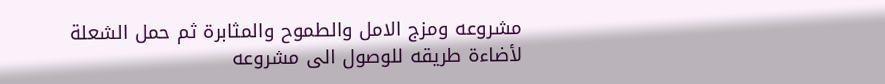مشروعه ومزج الامل والطموح والمثابرة ثم حمل الشعلة لأضاءة طريقه للوصول الى مشروعه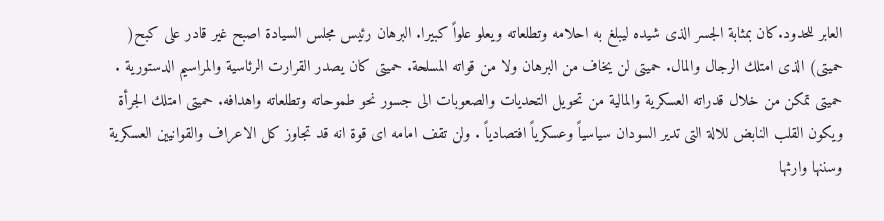العابر للحدود.كان بمثابة الجسر الذى شيده ليبلغ به احلامه وتطلعاته ويعلو علواً كبيرا. البرهان رئيس مجلس السيادة اصبح غير قادر على كبح( حميتى) الذى امتلك الرجال والمال. حميتى لن يخاف من البرهان ولا من قواته المسلحة. حميتى كان يصدر القرارت الرئاسية والمراسيم الدستورية . حميتى تمكن من خلال قدراته العسكرية والمالية من تحويل التحديات والصعوبات الى جسور نحو طموحاته وتطلعاته واهدافه. حميتى امتلك الجرأة ويكون القلب النابض للالة التى تدير السودان سياسياً وعسكرياً افتصادياً . ولن تقف امامه اى قوة انه قد تجاوز كل الاعراف والقوانيين العسكرية وسننها وارثها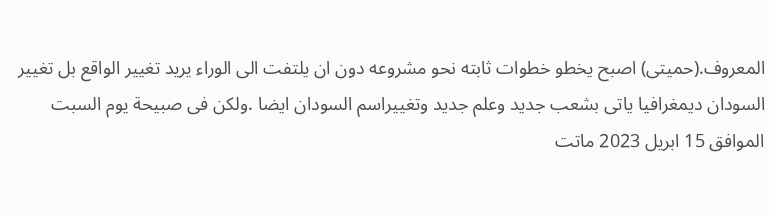المعروف.(حميتى) اصبح يخطو خطوات ثابته نحو مشروعه دون ان يلتفت الى الوراء يريد تغيير الواقع بل تغيير السودان ديمغرافيا ياتى بشعب جديد وعلم جديد وتغييراسم السودان ايضا .ولكن فى صبيحة يوم السبت الموافق 15 ابريل 2023 ماتت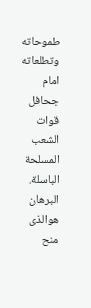طموحاته وتطلعاته امام جحافل قوات الشعب المسلحة الباسلة. البرهان هوالذى منح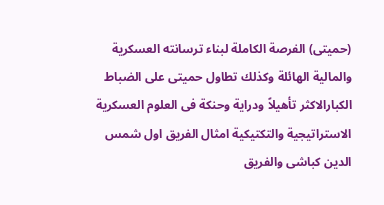(حميتى) الفرصة الكاملة لبناء ترسانته العسكرية والمالية الهائلة وكذلك تطاول حميتى على الضباط الكبارالاكثر تأهيلاً ودراية وحنكة فى العلوم العسكرية الاستراتيجية والتكتيكية امثال الفريق اول شمس الدين كباشى والفريق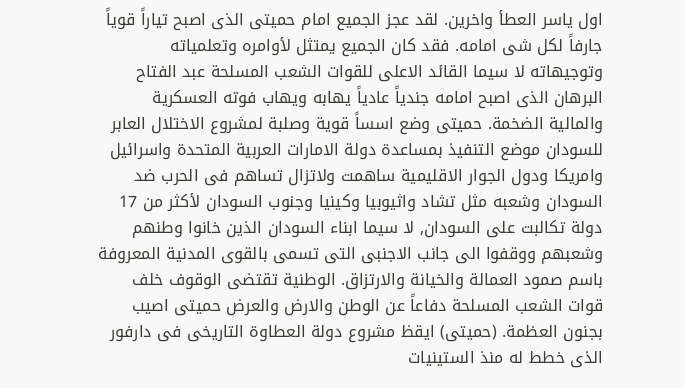اول ياسر العطأ واخرين. لقد عجز الجميع امام حميتى الذى اصبح تياراً قوياً جارفاً لكل شى امامه. فقد كان الجميع يمتثل لأوامره وتعلمياته وتوجيهاته لا سيما القائد الاعلى للقوات الشعب المسلحة عبد الفتاح البرهان الذى اصبح امامه جندياً عادياً يهابه ويهاب فوته العسكرية والمالية الضخمة. حميتى وضع اسساً قوية وصلبة لمشروع الاختلال العابر للسودان موضع التنفيذ بمساعدة دولة الامارات العربية المتحدة واسرائيل وامريكا ودول الجوار الاقليمية ساهمت ولاتزال تساهم فى الحرب ضد السودان وشعبه مثل تشاد واثيوبيا وكينيا وجنوب السودان لأكثر من 17 دولة تكالبت على السودان, لا سيما ابناء السودان الذين خانوا وطنهم وشعبهم ووقفوا الى جانب الاجنبى التى تسمى بالقوى المدنية المعروفة باسم صمود العمالة والخيانة والارتزاق. الوطنية تقتضى الوقوف خلف قوات الشعب المسلحة دفاعاً عن الوطن والارض والعرض حميتى اصيب بجنون العظمة. (حميتى) ايقظ مشروع دولة العطاوة التاريخى فى دارفور الذى خطط له منذ الستينيات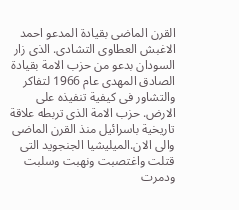القرن الماضى بقيادة المدعو احمد الاغبش العطاوى التشادى. الذى زار السودان بدعو من حزب الامة بقيادة الصادق المهدى عام 1966 لتفاكر والتشاور فى كيفية تنفيذه على الارض. حزب الامة الذى تربطه علاقة تاريخية باسرائيل منذ القرن الماضى والى الان.الميليشيا الجنجويد التى قتلت واغتصبت ونهبت وسلبت ودمرت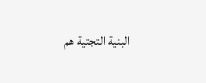البنية التجتية هم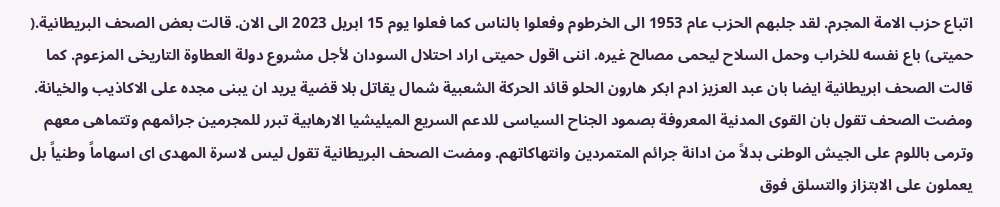اتباع حزب الامة المجرم. لقد جلبهم الحزب عام 1953 الى الخرطوم وفعلوا بالناس كما فعلوا يوم 15 ابريل 2023 الى الان. قالت بعض الصحف البريطانية.( حميتى) باع نفسه للخراب وحمل السلاح ليحمى مصالح غيره. اننى اقول حميتى اراد احتلال السودان لأجل مشروع دولة العطاوة التاريخى المزعوم. كما قالت الصحف ابريطانية ايضا بان عبد العزيز ادم ابكر هارون الحلو قائد الحركة الشعبية شمال يقاتل بلا قضية يريد ان يبنى مجده على الاكاذيب والخيانة. ومضت الصحف تقول بان القوى المدنية المعروفة بصمود الجناح السياسى للدعم السريع الميليشيا الارهابية تبرر للمجرمين جرائمهم وتتماهى معهم وترمى باللوم على الجيش الوطنى بدلاً من ادانة جرائم المتمردين وانتهاكاتهم. ومضت الصحف البريطانية تقول ليس لاسرة المهدى اى اسهاماً وطنياً بل يعملون على الابتزاز والتسلق فوق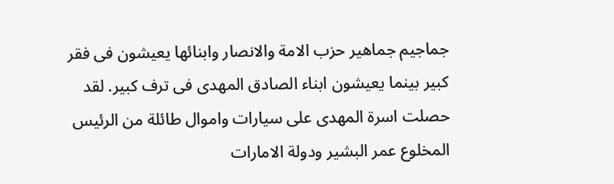جماجيم جماهير حزب الامة والانصار وابنائها يعيشون فى فقر كبير بينما يعيشون ابناء الصادق المهدى فى ترف كبير. لقد حصلت اسرة المهدى على سيارات واموال طائلة من الرئيس المخلوع عمر البشير ودولة الامارات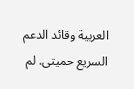العربية وقائد الدعم السريع حميتى. لم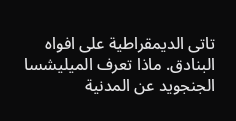تاتى الديمقراطية على افواه البنادق. ماذا تعرف الميليشسا الجنجويد عن المدنية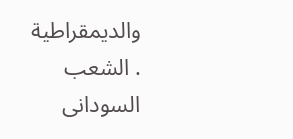والديمقراطية . الشعب السودانى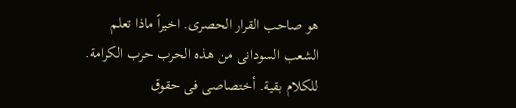هو صاحب القرار الحصرى. اخيراً ماذا تعلم الشعب السودانى من هذه الحرب حرب الكرامة. للكلام بقية. أختصاصى فى حقوق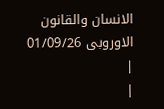الانسان والقانون الاوروبى 01/09/26
|
|